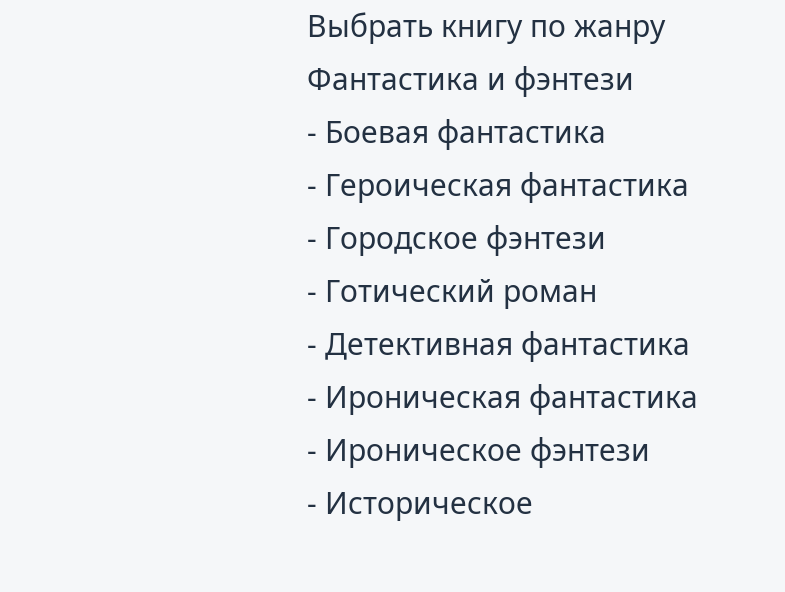Выбрать книгу по жанру
Фантастика и фэнтези
- Боевая фантастика
- Героическая фантастика
- Городское фэнтези
- Готический роман
- Детективная фантастика
- Ироническая фантастика
- Ироническое фэнтези
- Историческое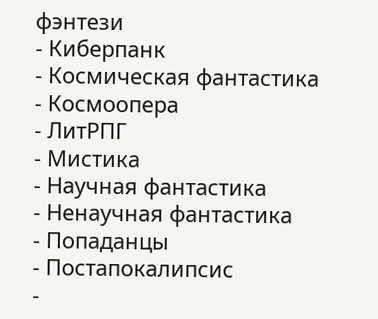фэнтези
- Киберпанк
- Космическая фантастика
- Космоопера
- ЛитРПГ
- Мистика
- Научная фантастика
- Ненаучная фантастика
- Попаданцы
- Постапокалипсис
-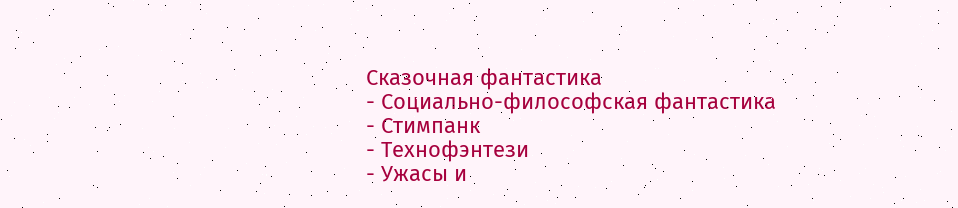Сказочная фантастика
- Социально-философская фантастика
- Стимпанк
- Технофэнтези
- Ужасы и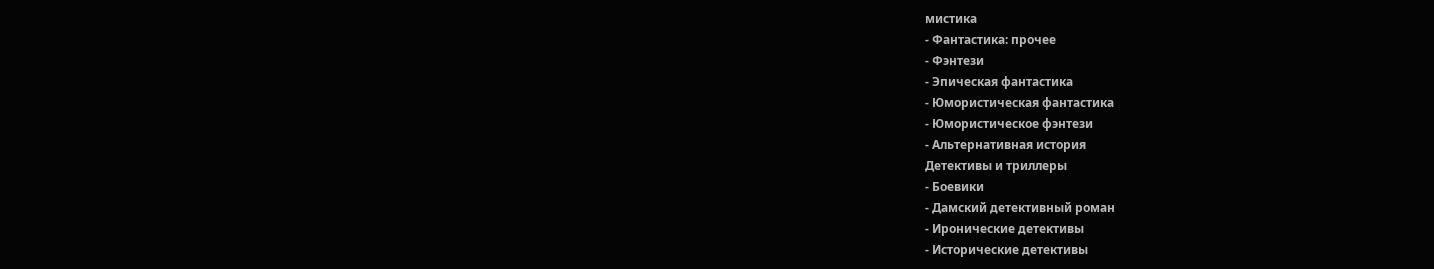мистика
- Фантастика: прочее
- Фэнтези
- Эпическая фантастика
- Юмористическая фантастика
- Юмористическое фэнтези
- Альтернативная история
Детективы и триллеры
- Боевики
- Дамский детективный роман
- Иронические детективы
- Исторические детективы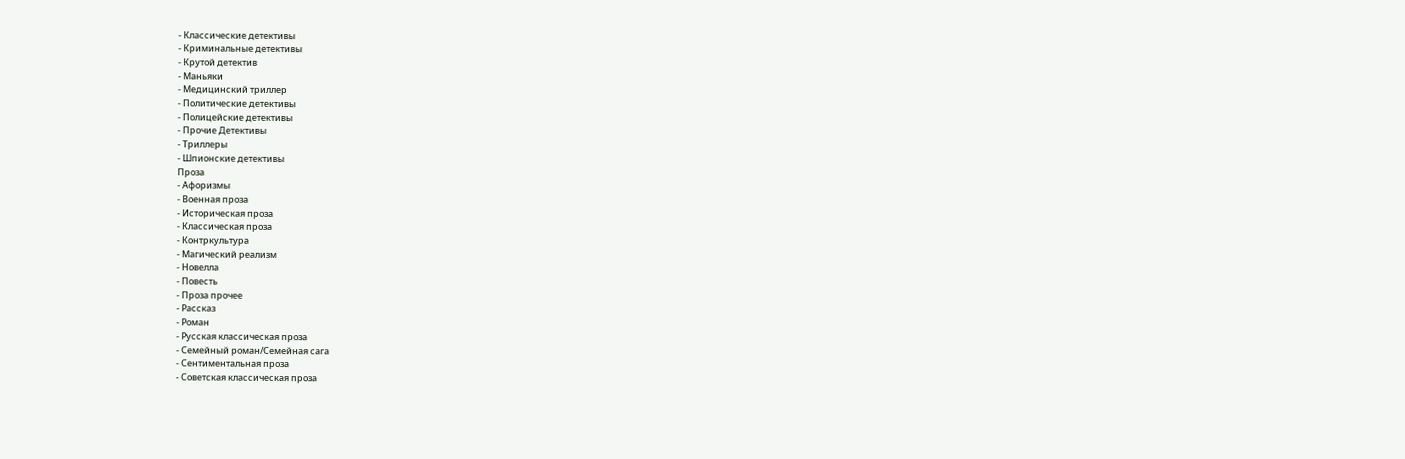- Классические детективы
- Криминальные детективы
- Крутой детектив
- Маньяки
- Медицинский триллер
- Политические детективы
- Полицейские детективы
- Прочие Детективы
- Триллеры
- Шпионские детективы
Проза
- Афоризмы
- Военная проза
- Историческая проза
- Классическая проза
- Контркультура
- Магический реализм
- Новелла
- Повесть
- Проза прочее
- Рассказ
- Роман
- Русская классическая проза
- Семейный роман/Семейная сага
- Сентиментальная проза
- Советская классическая проза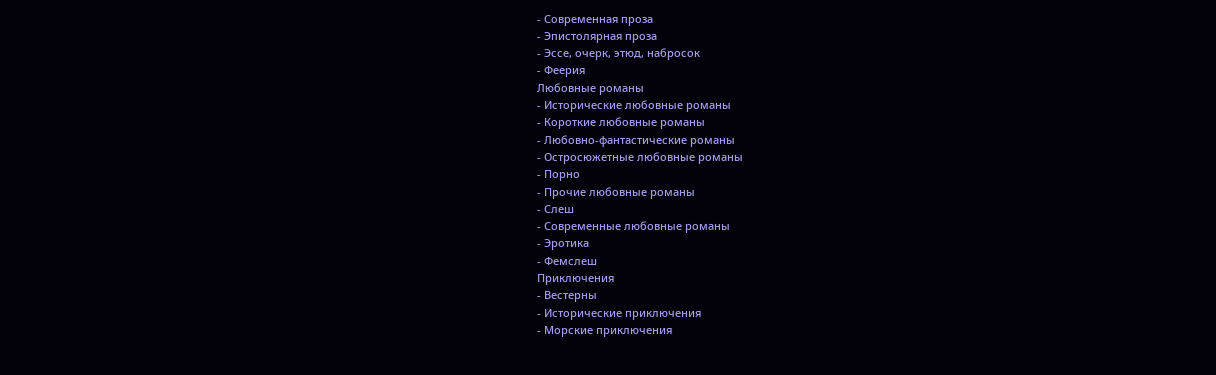- Современная проза
- Эпистолярная проза
- Эссе, очерк, этюд, набросок
- Феерия
Любовные романы
- Исторические любовные романы
- Короткие любовные романы
- Любовно-фантастические романы
- Остросюжетные любовные романы
- Порно
- Прочие любовные романы
- Слеш
- Современные любовные романы
- Эротика
- Фемслеш
Приключения
- Вестерны
- Исторические приключения
- Морские приключения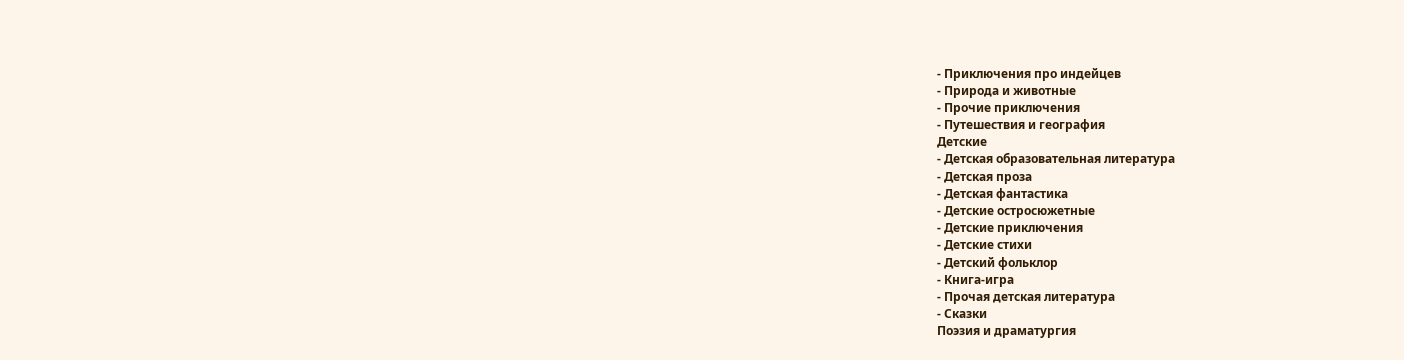- Приключения про индейцев
- Природа и животные
- Прочие приключения
- Путешествия и география
Детские
- Детская образовательная литература
- Детская проза
- Детская фантастика
- Детские остросюжетные
- Детские приключения
- Детские стихи
- Детский фольклор
- Книга-игра
- Прочая детская литература
- Сказки
Поэзия и драматургия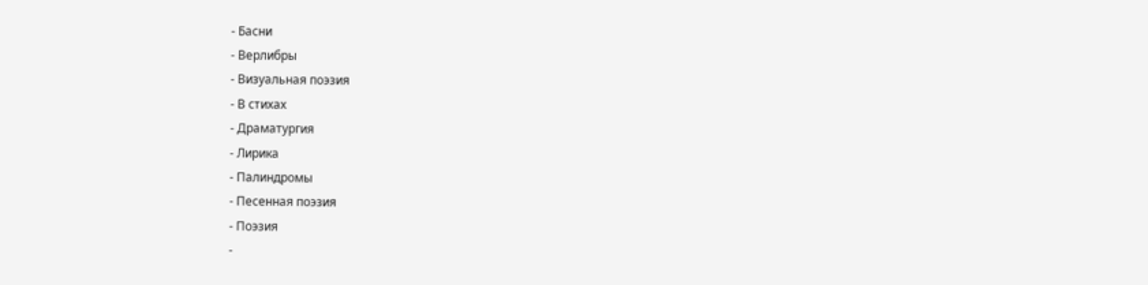- Басни
- Верлибры
- Визуальная поэзия
- В стихах
- Драматургия
- Лирика
- Палиндромы
- Песенная поэзия
- Поэзия
-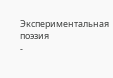Экспериментальная поэзия
-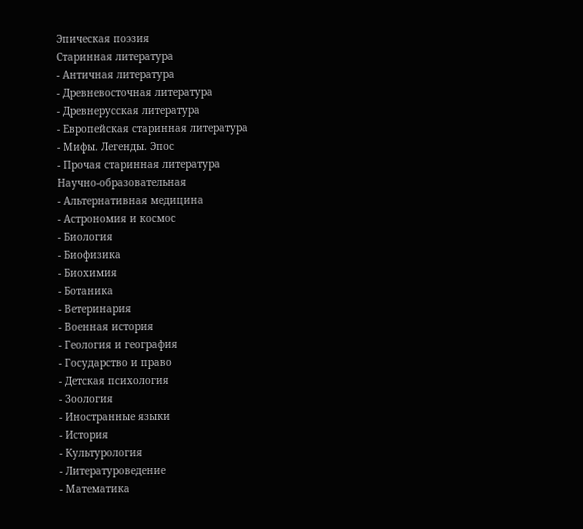Эпическая поэзия
Старинная литература
- Античная литература
- Древневосточная литература
- Древнерусская литература
- Европейская старинная литература
- Мифы. Легенды. Эпос
- Прочая старинная литература
Научно-образовательная
- Альтернативная медицина
- Астрономия и космос
- Биология
- Биофизика
- Биохимия
- Ботаника
- Ветеринария
- Военная история
- Геология и география
- Государство и право
- Детская психология
- Зоология
- Иностранные языки
- История
- Культурология
- Литературоведение
- Математика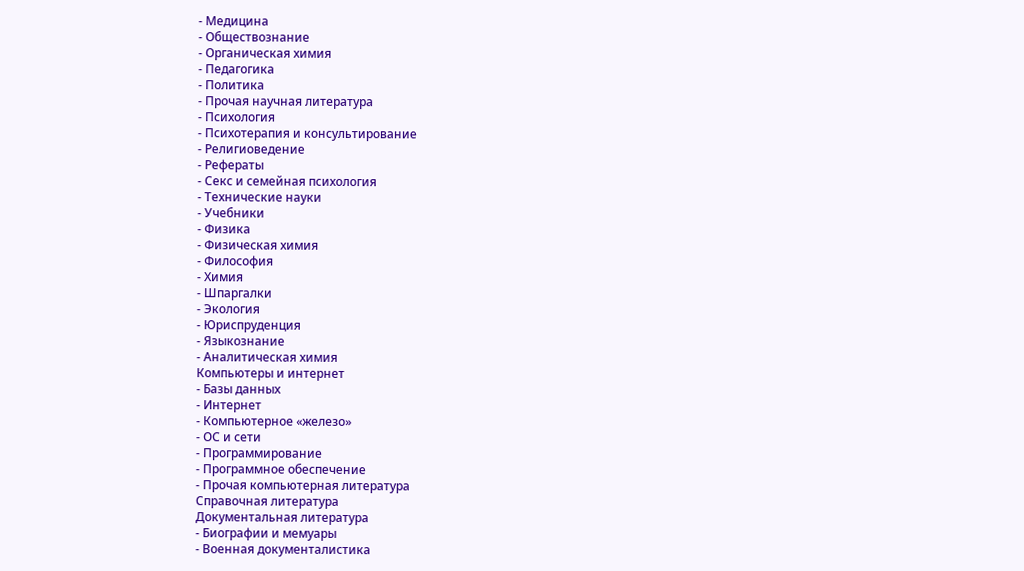- Медицина
- Обществознание
- Органическая химия
- Педагогика
- Политика
- Прочая научная литература
- Психология
- Психотерапия и консультирование
- Религиоведение
- Рефераты
- Секс и семейная психология
- Технические науки
- Учебники
- Физика
- Физическая химия
- Философия
- Химия
- Шпаргалки
- Экология
- Юриспруденция
- Языкознание
- Аналитическая химия
Компьютеры и интернет
- Базы данных
- Интернет
- Компьютерное «железо»
- ОС и сети
- Программирование
- Программное обеспечение
- Прочая компьютерная литература
Справочная литература
Документальная литература
- Биографии и мемуары
- Военная документалистика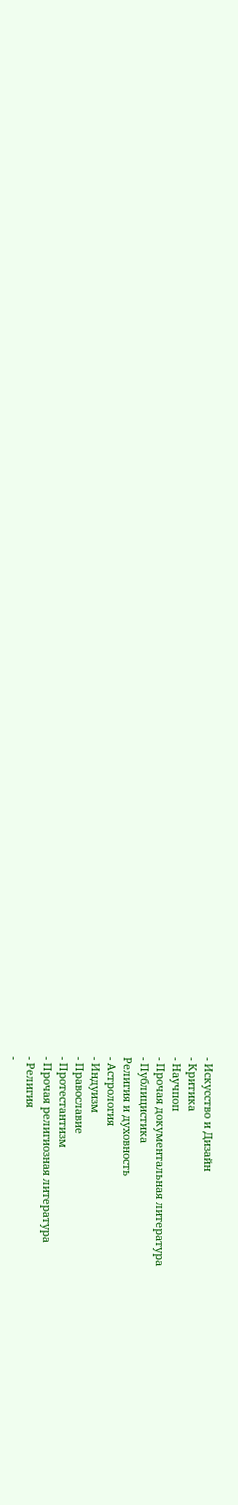- Искусство и Дизайн
- Критика
- Научпоп
- Прочая документальная литература
- Публицистика
Религия и духовность
- Астрология
- Индуизм
- Православие
- Протестантизм
- Прочая религиозная литература
- Религия
-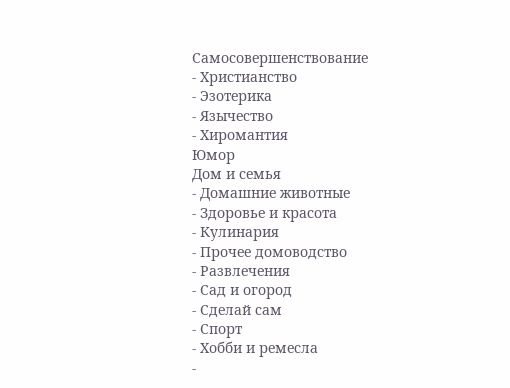Самосовершенствование
- Христианство
- Эзотерика
- Язычество
- Хиромантия
Юмор
Дом и семья
- Домашние животные
- Здоровье и красота
- Кулинария
- Прочее домоводство
- Развлечения
- Сад и огород
- Сделай сам
- Спорт
- Хобби и ремесла
-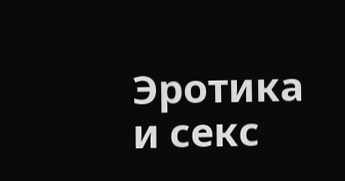Эротика и секс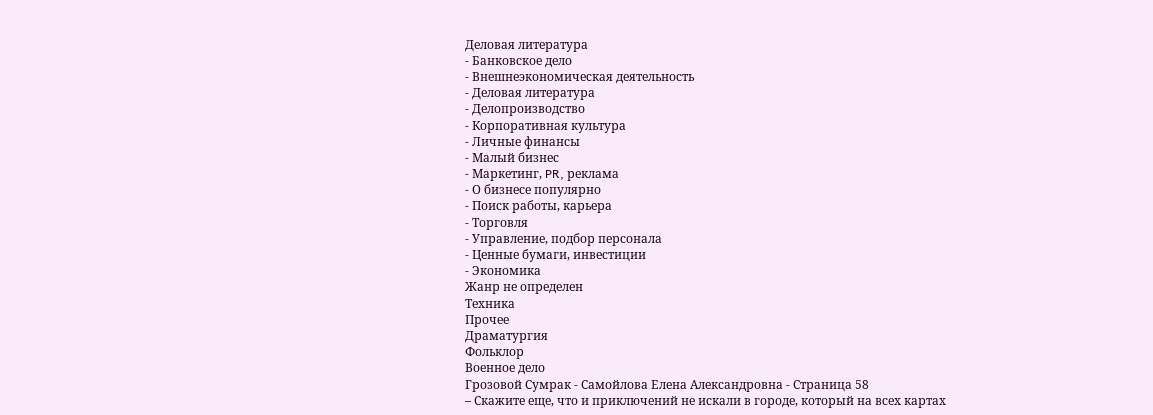Деловая литература
- Банковское дело
- Внешнеэкономическая деятельность
- Деловая литература
- Делопроизводство
- Корпоративная культура
- Личные финансы
- Малый бизнес
- Маркетинг, PR, реклама
- О бизнесе популярно
- Поиск работы, карьера
- Торговля
- Управление, подбор персонала
- Ценные бумаги, инвестиции
- Экономика
Жанр не определен
Техника
Прочее
Драматургия
Фольклор
Военное дело
Грозовой Сумрак - Самойлова Елена Александровна - Страница 58
– Скажите еще, что и приключений не искали в городе, который на всех картах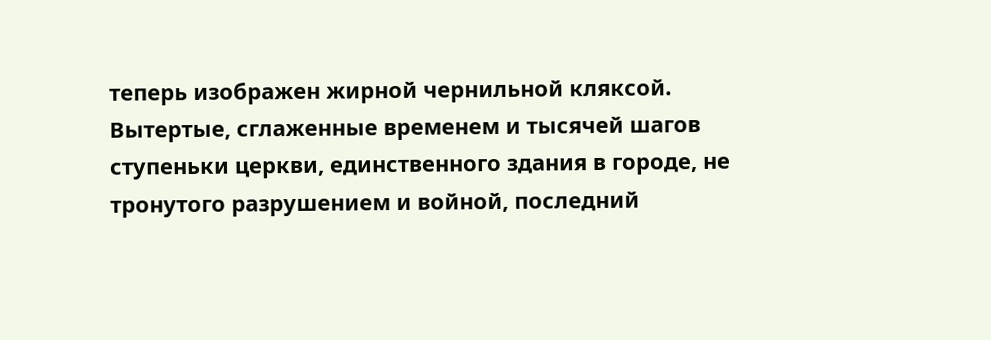теперь изображен жирной чернильной кляксой.
Вытертые, сглаженные временем и тысячей шагов ступеньки церкви, единственного здания в городе, не тронутого разрушением и войной, последний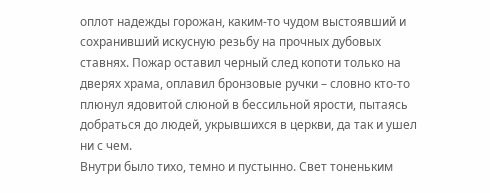оплот надежды горожан, каким-то чудом выстоявший и сохранивший искусную резьбу на прочных дубовых ставнях. Пожар оставил черный след копоти только на дверях храма, оплавил бронзовые ручки – словно кто-то плюнул ядовитой слюной в бессильной ярости, пытаясь добраться до людей, укрывшихся в церкви, да так и ушел ни с чем.
Внутри было тихо, темно и пустынно. Свет тоненьким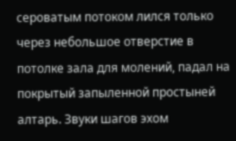сероватым потоком лился только через небольшое отверстие в потолке зала для молений, падал на покрытый запыленной простыней алтарь. Звуки шагов эхом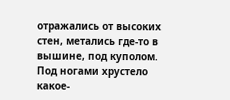отражались от высоких стен, метались где-то в вышине, под куполом. Под ногами хрустело какое-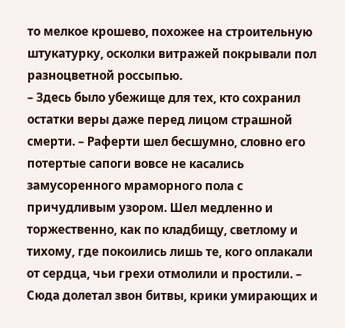то мелкое крошево, похожее на строительную штукатурку, осколки витражей покрывали пол разноцветной россыпью.
– Здесь было убежище для тех, кто сохранил остатки веры даже перед лицом страшной смерти. – Раферти шел бесшумно, словно его потертые сапоги вовсе не касались замусоренного мраморного пола с причудливым узором. Шел медленно и торжественно, как по кладбищу, светлому и тихому, где покоились лишь те, кого оплакали от сердца, чьи грехи отмолили и простили. – Сюда долетал звон битвы, крики умирающих и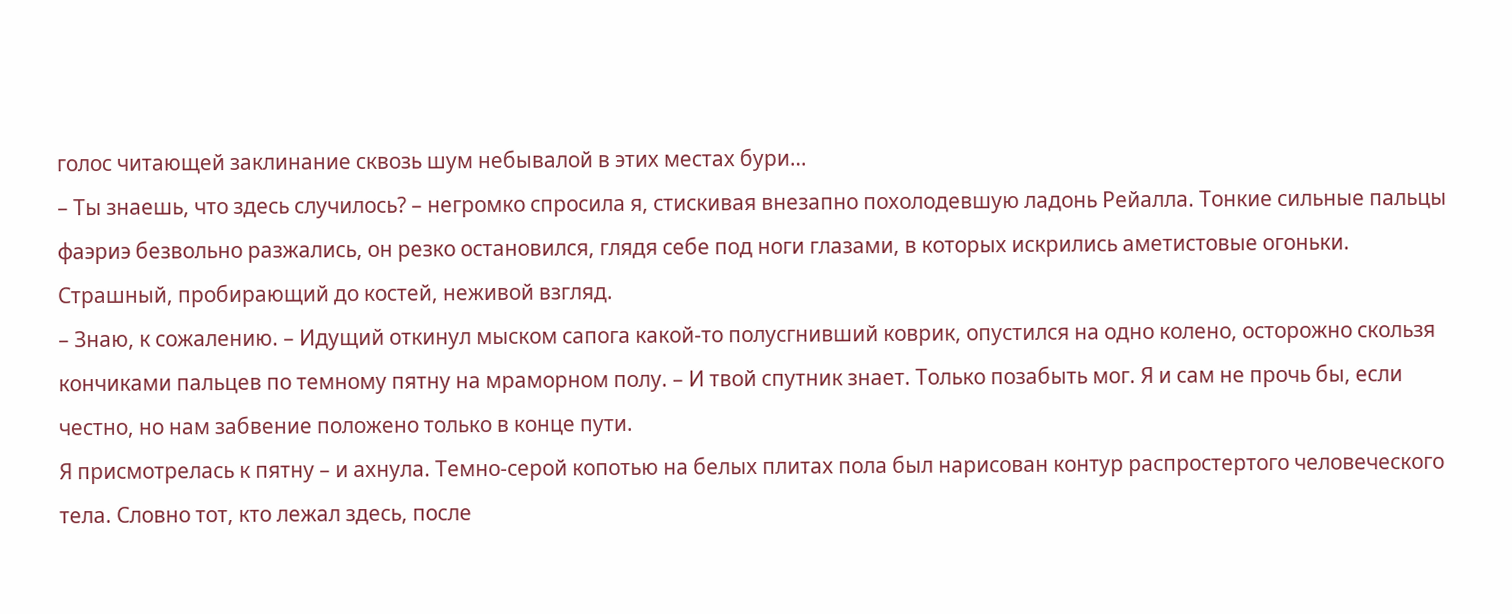голос читающей заклинание сквозь шум небывалой в этих местах бури…
– Ты знаешь, что здесь случилось? – негромко спросила я, стискивая внезапно похолодевшую ладонь Рейалла. Тонкие сильные пальцы фаэриэ безвольно разжались, он резко остановился, глядя себе под ноги глазами, в которых искрились аметистовые огоньки. Страшный, пробирающий до костей, неживой взгляд.
– Знаю, к сожалению. – Идущий откинул мыском сапога какой-то полусгнивший коврик, опустился на одно колено, осторожно скользя кончиками пальцев по темному пятну на мраморном полу. – И твой спутник знает. Только позабыть мог. Я и сам не прочь бы, если честно, но нам забвение положено только в конце пути.
Я присмотрелась к пятну – и ахнула. Темно-серой копотью на белых плитах пола был нарисован контур распростертого человеческого тела. Словно тот, кто лежал здесь, после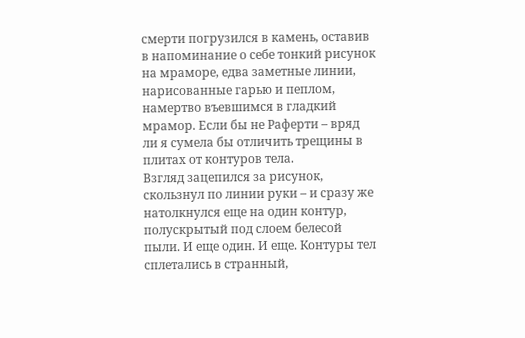смерти погрузился в камень, оставив в напоминание о себе тонкий рисунок на мраморе, едва заметные линии, нарисованные гарью и пеплом, намертво въевшимся в гладкий мрамор. Если бы не Раферти – вряд ли я сумела бы отличить трещины в плитах от контуров тела.
Взгляд зацепился за рисунок, скользнул по линии руки – и сразу же натолкнулся еще на один контур, полускрытый под слоем белесой пыли. И еще один. И еще. Контуры тел сплетались в странный,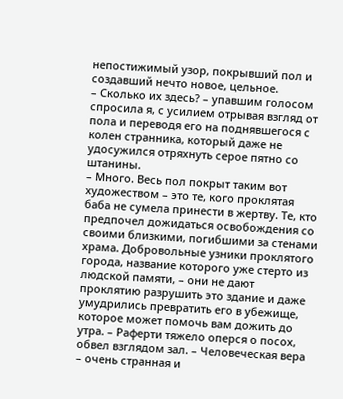непостижимый узор, покрывший пол и создавший нечто новое, цельное.
– Сколько их здесь? – упавшим голосом спросила я, с усилием отрывая взгляд от пола и переводя его на поднявшегося с колен странника, который даже не удосужился отряхнуть серое пятно со штанины.
– Много. Весь пол покрыт таким вот художеством – это те, кого проклятая баба не сумела принести в жертву. Те, кто предпочел дожидаться освобождения со своими близкими, погибшими за стенами храма. Добровольные узники проклятого города, название которого уже стерто из людской памяти, – они не дают проклятию разрушить это здание и даже умудрились превратить его в убежище, которое может помочь вам дожить до утра. – Раферти тяжело оперся о посох, обвел взглядом зал. – Человеческая вера – очень странная и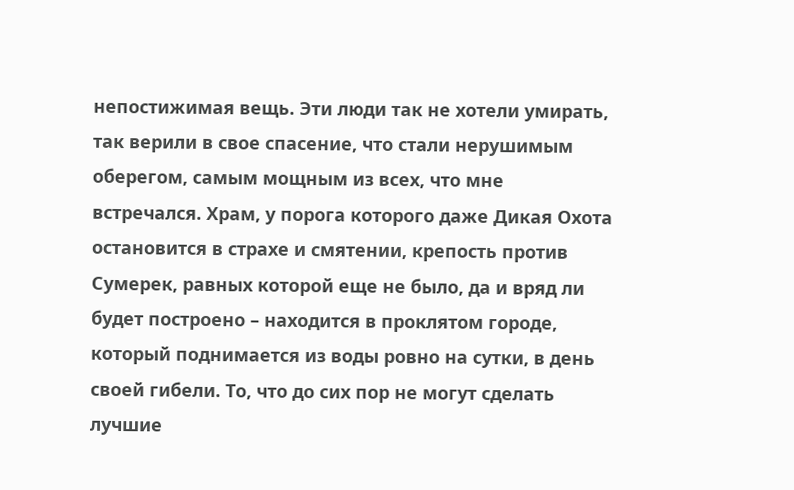непостижимая вещь. Эти люди так не хотели умирать, так верили в свое спасение, что стали нерушимым оберегом, самым мощным из всех, что мне встречался. Храм, у порога которого даже Дикая Охота остановится в страхе и смятении, крепость против Сумерек, равных которой еще не было, да и вряд ли будет построено – находится в проклятом городе, который поднимается из воды ровно на сутки, в день своей гибели. То, что до сих пор не могут сделать лучшие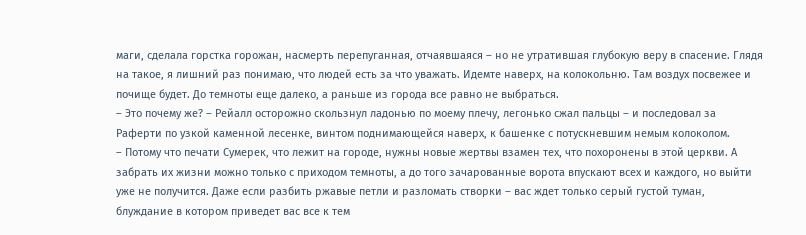маги, сделала горстка горожан, насмерть перепуганная, отчаявшаяся – но не утратившая глубокую веру в спасение. Глядя на такое, я лишний раз понимаю, что людей есть за что уважать. Идемте наверх, на колокольню. Там воздух посвежее и почище будет. До темноты еще далеко, а раньше из города все равно не выбраться.
– Это почему же? – Рейалл осторожно скользнул ладонью по моему плечу, легонько сжал пальцы – и последовал за Раферти по узкой каменной лесенке, винтом поднимающейся наверх, к башенке с потускневшим немым колоколом.
– Потому что печати Сумерек, что лежит на городе, нужны новые жертвы взамен тех, что похоронены в этой церкви. А забрать их жизни можно только с приходом темноты, а до того зачарованные ворота впускают всех и каждого, но выйти уже не получится. Даже если разбить ржавые петли и разломать створки – вас ждет только серый густой туман, блуждание в котором приведет вас все к тем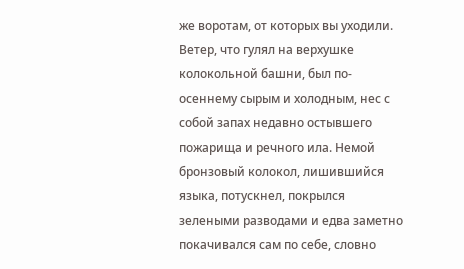же воротам, от которых вы уходили.
Ветер, что гулял на верхушке колокольной башни, был по-осеннему сырым и холодным, нес с собой запах недавно остывшего пожарища и речного ила. Немой бронзовый колокол, лишившийся языка, потускнел, покрылся зелеными разводами и едва заметно покачивался сам по себе, словно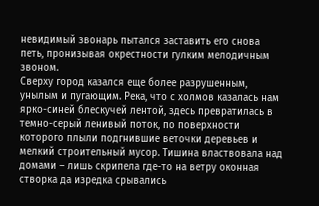невидимый звонарь пытался заставить его снова петь, пронизывая окрестности гулким мелодичным звоном.
Сверху город казался еще более разрушенным, унылым и пугающим. Река, что с холмов казалась нам ярко-синей блескучей лентой, здесь превратилась в темно-серый ленивый поток, по поверхности которого плыли подгнившие веточки деревьев и мелкий строительный мусор. Тишина властвовала над домами – лишь скрипела где-то на ветру оконная створка да изредка срывались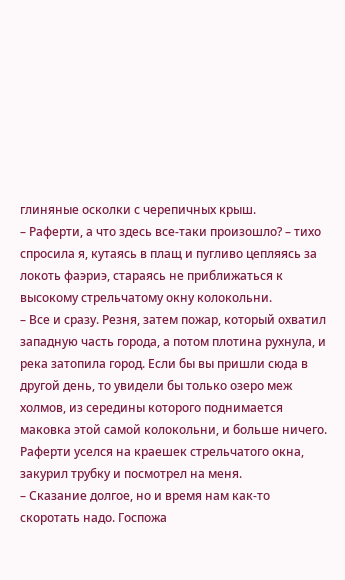глиняные осколки с черепичных крыш.
– Раферти, а что здесь все-таки произошло? – тихо спросила я, кутаясь в плащ и пугливо цепляясь за локоть фаэриэ, стараясь не приближаться к высокому стрельчатому окну колокольни.
– Все и сразу. Резня, затем пожар, который охватил западную часть города, а потом плотина рухнула, и река затопила город. Если бы вы пришли сюда в другой день, то увидели бы только озеро меж холмов, из середины которого поднимается маковка этой самой колокольни, и больше ничего.
Раферти уселся на краешек стрельчатого окна, закурил трубку и посмотрел на меня.
– Сказание долгое, но и время нам как-то скоротать надо. Госпожа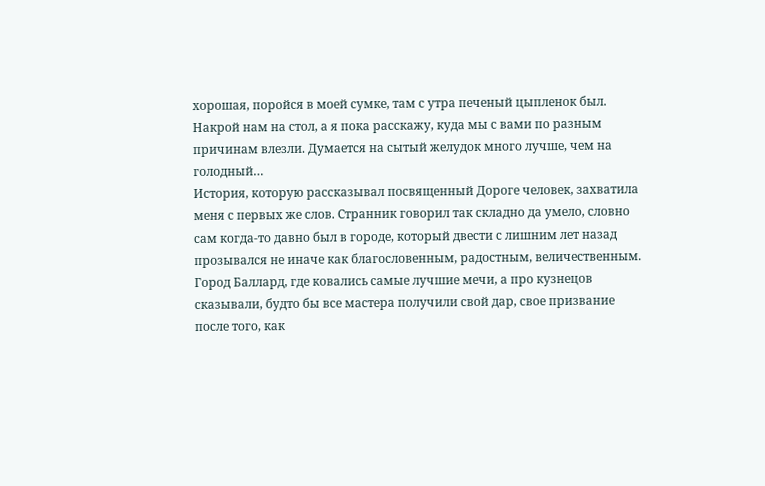хорошая, поройся в моей сумке, там с утра печеный цыпленок был. Накрой нам на стол, а я пока расскажу, куда мы с вами по разным причинам влезли. Думается на сытый желудок много лучше, чем на голодный…
История, которую рассказывал посвященный Дороге человек, захватила меня с первых же слов. Странник говорил так складно да умело, словно сам когда-то давно был в городе, который двести с лишним лет назад прозывался не иначе как благословенным, радостным, величественным.
Город Баллард, где ковались самые лучшие мечи, а про кузнецов сказывали, будто бы все мастера получили свой дар, свое призвание после того, как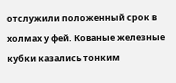отслужили положенный срок в холмах у фей. Кованые железные кубки казались тонким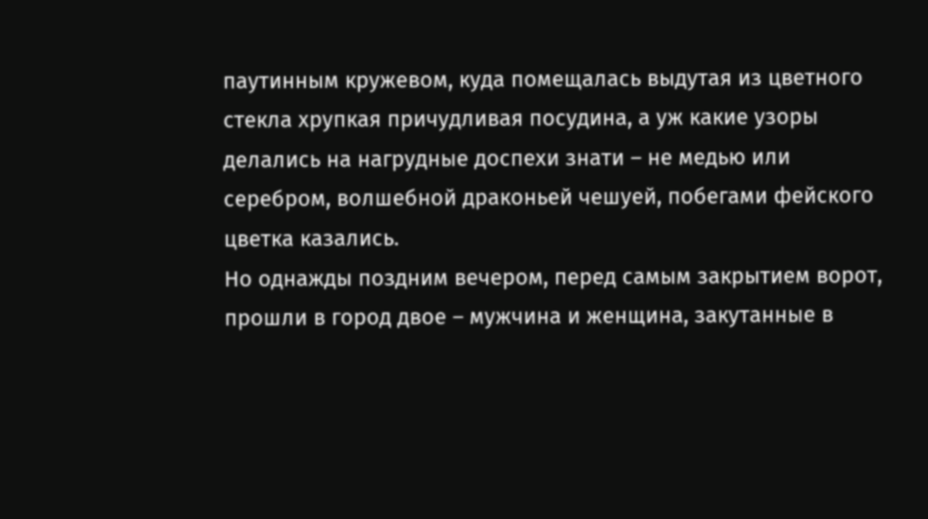паутинным кружевом, куда помещалась выдутая из цветного стекла хрупкая причудливая посудина, а уж какие узоры делались на нагрудные доспехи знати – не медью или серебром, волшебной драконьей чешуей, побегами фейского цветка казались.
Но однажды поздним вечером, перед самым закрытием ворот, прошли в город двое – мужчина и женщина, закутанные в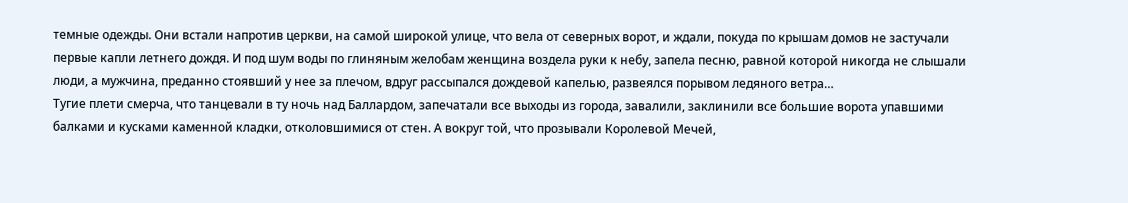темные одежды. Они встали напротив церкви, на самой широкой улице, что вела от северных ворот, и ждали, покуда по крышам домов не застучали первые капли летнего дождя. И под шум воды по глиняным желобам женщина воздела руки к небу, запела песню, равной которой никогда не слышали люди, а мужчина, преданно стоявший у нее за плечом, вдруг рассыпался дождевой капелью, развеялся порывом ледяного ветра…
Тугие плети смерча, что танцевали в ту ночь над Баллардом, запечатали все выходы из города, завалили, заклинили все большие ворота упавшими балками и кусками каменной кладки, отколовшимися от стен. А вокруг той, что прозывали Королевой Мечей,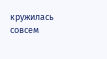кружилась совсем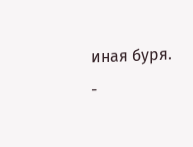иная буря.
-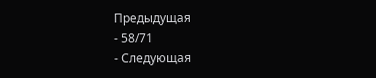Предыдущая
- 58/71
- Следующая